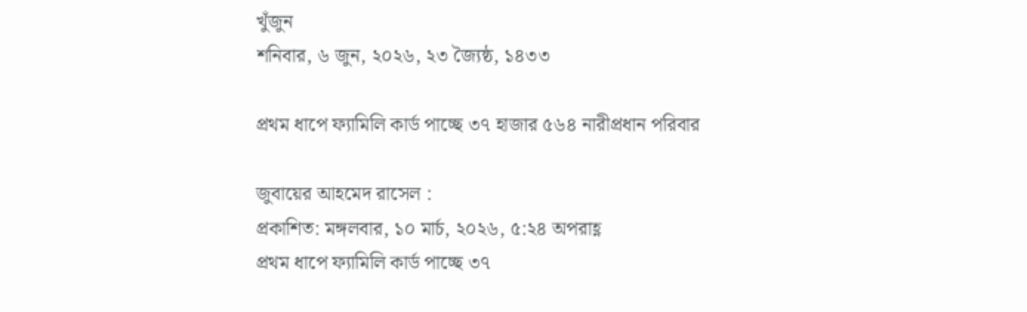খুঁজুন
শনিবার, ৬ জুন, ২০২৬, ২৩ জ্যৈষ্ঠ, ১৪৩৩

প্রথম ধাপে ফ্যামিলি কার্ড পাচ্ছে ৩৭ হাজার ৫৬৪ নারীপ্রধান পরিবার

জুবায়ের আহমেদ রাসেল :
প্রকাশিত: মঙ্গলবার, ১০ মার্চ, ২০২৬, ৫:২৪ অপরাহ্ণ
প্রথম ধাপে ফ্যামিলি কার্ড পাচ্ছে ৩৭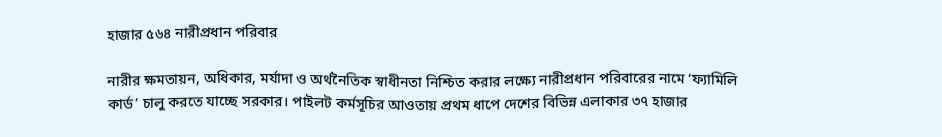হাজার ৫৬৪ নারীপ্রধান পরিবার

নারীর ক্ষমতায়ন, অধিকার, মর্যাদা ও অর্থনৈতিক স্বাধীনতা নিশ্চিত করার লক্ষ্যে নারীপ্রধান পরিবারের নামে ‘ফ্যামিলি কার্ড’ চালু করতে যাচ্ছে সরকার। পাইলট কর্মসূচির আওতায় প্রথম ধাপে দেশের বিভিন্ন এলাকার ৩৭ হাজার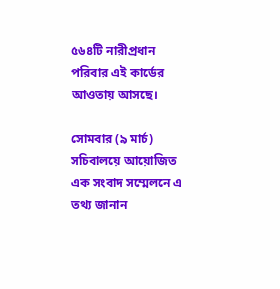৫৬৪টি নারীপ্রধান পরিবার এই কার্ডের আওতায় আসছে।

সোমবার (৯ মার্চ) সচিবালয়ে আয়োজিত এক সংবাদ সম্মেলনে এ তথ্য জানান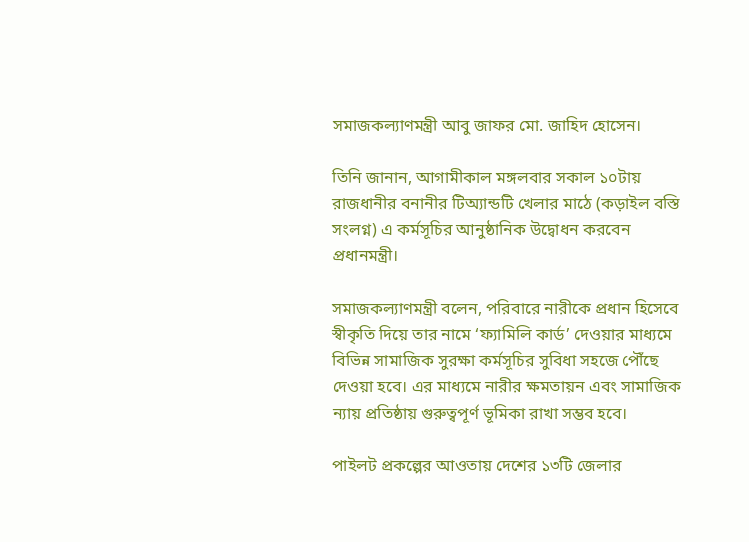সমাজকল্যাণমন্ত্রী আবু জাফর মো. জাহিদ হোসেন।

তিনি জানান, আগামীকাল মঙ্গলবার সকাল ১০টায় রাজধানীর বনানীর টিঅ্যান্ডটি খেলার মাঠে (কড়াইল বস্তি সংলগ্ন) এ কর্মসূচির আনুষ্ঠানিক উদ্বোধন করবেন প্রধানমন্ত্রী।

সমাজকল্যাণমন্ত্রী বলেন, পরিবারে নারীকে প্রধান হিসেবে স্বীকৃতি দিয়ে তার নামে ‘ফ্যামিলি কার্ড’ দেওয়ার মাধ্যমে বিভিন্ন সামাজিক সুরক্ষা কর্মসূচির সুবিধা সহজে পৌঁছে দেওয়া হবে। এর মাধ্যমে নারীর ক্ষমতায়ন এবং সামাজিক ন্যায় প্রতিষ্ঠায় গুরুত্বপূর্ণ ভূমিকা রাখা সম্ভব হবে।

পাইলট প্রকল্পের আওতায় দেশের ১৩টি জেলার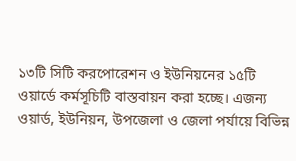১৩টি সিটি করপোরেশন ও ইউনিয়নের ১৫টি ওয়ার্ডে কর্মসূচিটি বাস্তবায়ন করা হচ্ছে। এজন্য ওয়ার্ড, ইউনিয়ন, উপজেলা ও জেলা পর্যায়ে বিভিন্ন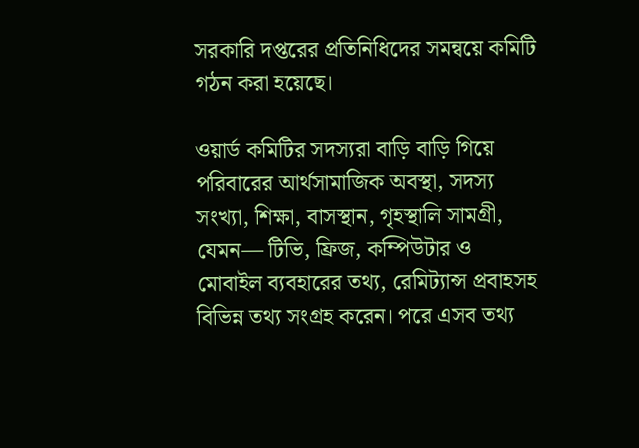সরকারি দপ্তরের প্রতিনিধিদের সমন্বয়ে কমিটি গঠন করা হয়েছে।

ওয়ার্ড কমিটির সদস্যরা বাড়ি বাড়ি গিয়ে পরিবারের আর্থসামাজিক অবস্থা, সদস্য সংখ্যা, শিক্ষা, বাসস্থান, গৃহস্থালি সামগ্রী, যেমন— টিভি, ফ্রিজ, কম্পিউটার ও মোবাইল ব্যবহারের তথ্য, রেমিট্যান্স প্রবাহসহ বিভিন্ন তথ্য সংগ্রহ করেন। পরে এসব তথ্য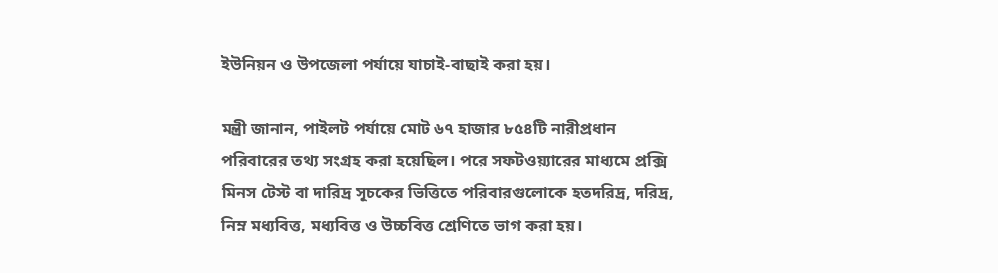ইউনিয়ন ও উপজেলা পর্যায়ে যাচাই-বাছাই করা হয়।

মন্ত্রী জানান, পাইলট পর্যায়ে মোট ৬৭ হাজার ৮৫৪টি নারীপ্রধান পরিবারের তথ্য সংগ্রহ করা হয়েছিল। পরে সফটওয়্যারের মাধ্যমে প্রক্সি মিনস টেস্ট বা দারিদ্র সূচকের ভিত্তিতে পরিবারগুলোকে হতদরিদ্র, দরিদ্র, নিম্ন মধ্যবিত্ত, মধ্যবিত্ত ও উচ্চবিত্ত শ্রেণিতে ভাগ করা হয়।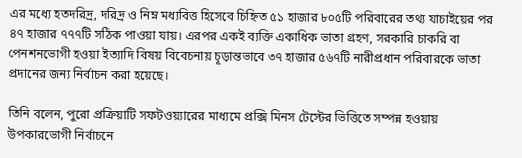এর মধ্যে হতদরিদ্র, দরিদ্র ও নিম্ন মধ্যবিত্ত হিসেবে চিহ্নিত ৫১ হাজার ৮০৫টি পরিবারের তথ্য যাচাইয়ের পর ৪৭ হাজার ৭৭৭টি সঠিক পাওয়া যায়। এরপর একই ব্যক্তি একাধিক ভাতা গ্রহণ, সরকারি চাকরি বা পেনশনভোগী হওয়া ইত্যাদি বিষয় বিবেচনায় চূড়ান্তভাবে ৩৭ হাজার ৫৬৭টি নারীপ্রধান পরিবারকে ভাতা প্রদানের জন্য নির্বাচন করা হয়েছে।

তিনি বলেন, পুরো প্রক্রিয়াটি সফটওয়্যারের মাধ্যমে প্রক্সি মিনস টেস্টের ভিত্তিতে সম্পন্ন হওয়ায় উপকারভোগী নির্বাচনে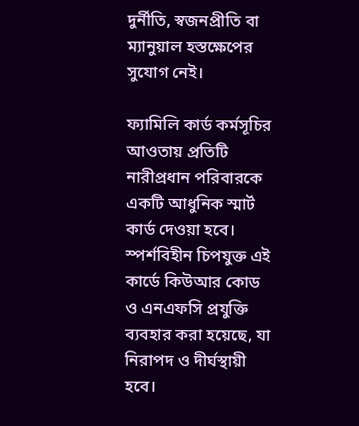দুর্নীতি, স্বজনপ্রীতি বা ম্যানুয়াল হস্তক্ষেপের সুযোগ নেই।

ফ্যামিলি কার্ড কর্মসূচির আওতায় প্রতিটি নারীপ্রধান পরিবারকে একটি আধুনিক স্মার্ট কার্ড দেওয়া হবে। স্পর্শবিহীন চিপযুক্ত এই কার্ডে কিউআর কোড ও এনএফসি প্রযুক্তি ব্যবহার করা হয়েছে, যা নিরাপদ ও দীর্ঘস্থায়ী হবে।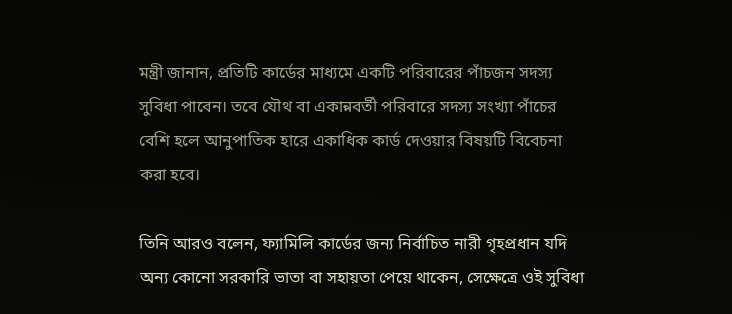মন্ত্রী জানান, প্রতিটি কার্ডের মাধ্যমে একটি পরিবারের পাঁচজন সদস্য সুবিধা পাবেন। তবে যৌথ বা একান্নবর্তী পরিবারে সদস্য সংখ্যা পাঁচের বেশি হলে আনুপাতিক হারে একাধিক কার্ড দেওয়ার বিষয়টি বিবেচনা করা হবে।

তিনি আরও বলেন, ফ্যামিলি কার্ডের জন্য নির্বাচিত নারী গৃহপ্রধান যদি অন্য কোনো সরকারি ভাতা বা সহায়তা পেয়ে থাকেন, সেক্ষেত্রে ওই সুবিধা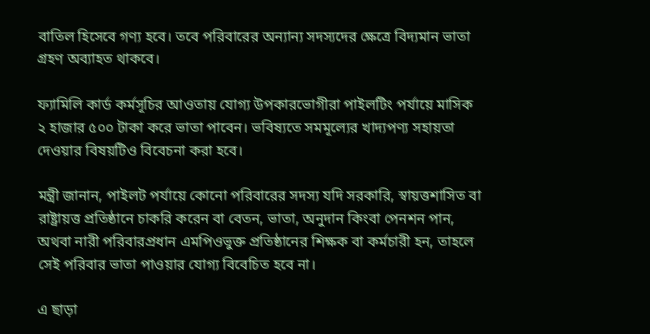বাতিল হিসেবে গণ্য হবে। তবে পরিবারের অন্যান্য সদস্যদের ক্ষেত্রে বিদ্যমান ভাতা গ্রহণ অব্যাহত থাকবে।

ফ্যামিলি কার্ড কর্মসূচির আওতায় যোগ্য উপকারভোগীরা পাইলটিং পর্যায়ে মাসিক ২ হাজার ৫০০ টাকা করে ভাতা পাবেন। ভবিষ্যতে সমমূল্যের খাদ্যপণ্য সহায়তা দেওয়ার বিষয়টিও বিবেচনা করা হবে।

মন্ত্রী জানান, পাইলট পর্যায়ে কোনো পরিবারের সদস্য যদি সরকারি, স্বায়ত্তশাসিত বা রাষ্ট্রায়ত্ত প্রতিষ্ঠানে চাকরি করেন বা বেতন, ভাতা, অনুদান কিংবা পেনশন পান, অথবা নারী পরিবারপ্রধান এমপিওভুক্ত প্রতিষ্ঠানের শিক্ষক বা কর্মচারী হন, তাহলে সেই পরিবার ভাতা পাওয়ার যোগ্য বিবেচিত হবে না।

এ ছাড়া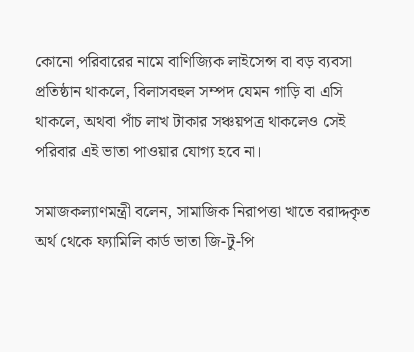কোনো পরিবারের নামে বাণিজ্যিক লাইসেন্স বা বড় ব্যবসা প্রতিষ্ঠান থাকলে, বিলাসবহুল সম্পদ যেমন গাড়ি বা এসি থাকলে, অথবা পাঁচ লাখ টাকার সঞ্চয়পত্র থাকলেও সেই পরিবার এই ভাতা পাওয়ার যোগ্য হবে না।

সমাজকল্যাণমন্ত্রী বলেন, সামাজিক নিরাপত্তা খাতে বরাদ্দকৃত অর্থ থেকে ফ্যামিলি কার্ড ভাতা জি-টু-পি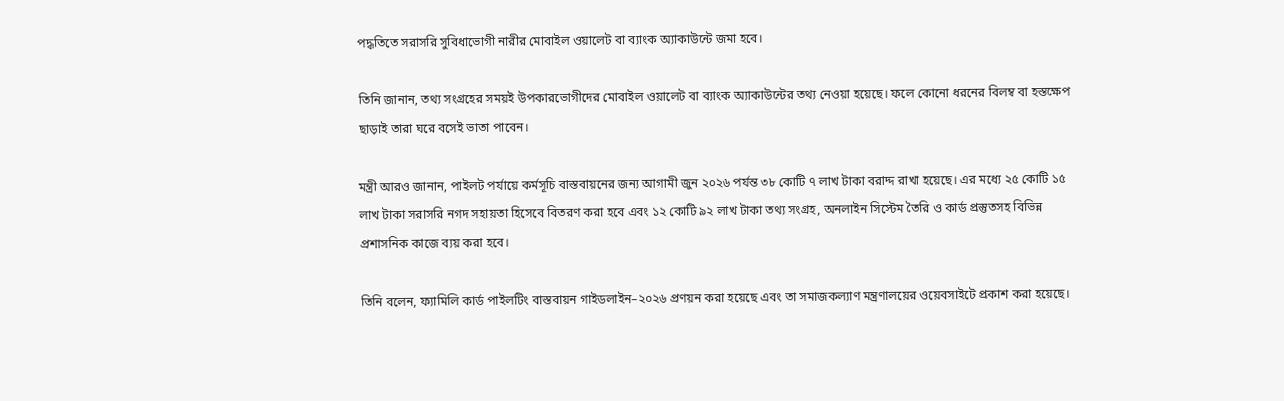পদ্ধতিতে সরাসরি সুবিধাভোগী নারীর মোবাইল ওয়ালেট বা ব্যাংক অ্যাকাউন্টে জমা হবে।

তিনি জানান, তথ্য সংগ্রহের সময়ই উপকারভোগীদের মোবাইল ওয়ালেট বা ব্যাংক অ্যাকাউন্টের তথ্য নেওয়া হয়েছে। ফলে কোনো ধরনের বিলম্ব বা হস্তক্ষেপ ছাড়াই তারা ঘরে বসেই ভাতা পাবেন।

মন্ত্রী আরও জানান, পাইলট পর্যায়ে কর্মসূচি বাস্তবায়নের জন্য আগামী জুন ২০২৬ পর্যন্ত ৩৮ কোটি ৭ লাখ টাকা বরাদ্দ রাখা হয়েছে। এর মধ্যে ২৫ কোটি ১৫ লাখ টাকা সরাসরি নগদ সহায়তা হিসেবে বিতরণ করা হবে এবং ১২ কোটি ৯২ লাখ টাকা তথ্য সংগ্রহ, অনলাইন সিস্টেম তৈরি ও কার্ড প্রস্তুতসহ বিভিন্ন প্রশাসনিক কাজে ব্যয় করা হবে।

তিনি বলেন, ফ্যামিলি কার্ড পাইলটিং বাস্তবায়ন গাইডলাইন–২০২৬ প্রণয়ন করা হয়েছে এবং তা সমাজকল্যাণ মন্ত্রণালয়ের ওয়েবসাইটে প্রকাশ করা হয়েছে।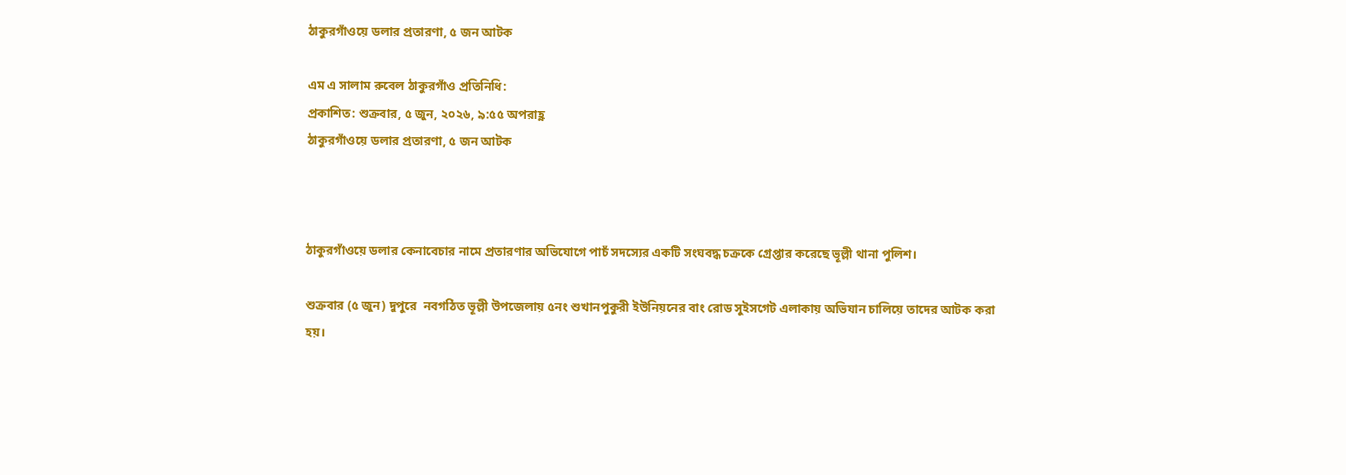ঠাকুরগাঁওয়ে ডলার প্রতারণা, ৫ জন আটক

এম এ সালাম রুবেল ঠাকুরগাঁও প্রতিনিধি:
প্রকাশিত: শুক্রবার, ৫ জুন, ২০২৬, ৯:৫৫ অপরাহ্ণ
ঠাকুরগাঁওয়ে ডলার প্রতারণা, ৫ জন আটক



ঠাকুরগাঁওয়ে ডলার কেনাবেচার নামে প্রতারণার অভিযোগে পাচঁ সদস্যের একটি সংঘবদ্ধ চক্রকে গ্রেপ্তার করেছে ভূল্লী থানা পুলিশ।

শুক্রবার (৫ জুন) দুপুরে  নবগঠিত ভূল্লী উপজেলায় ৫নং শুখানপুকুরী ইউনিয়নের বাং রোড সুইসগেট এলাকায় অভিযান চালিয়ে তাদের আটক করা হয়।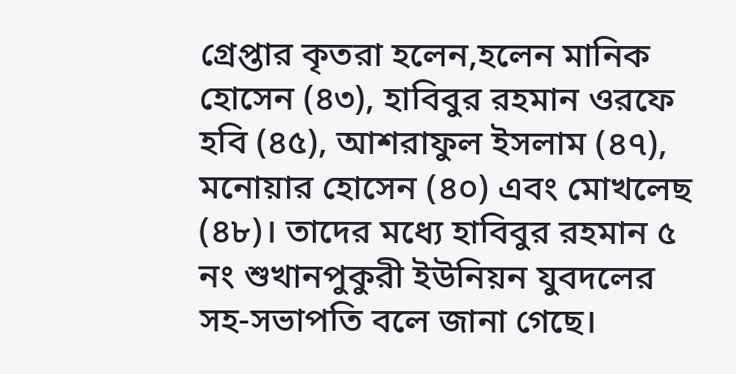গ্রেপ্তার কৃতরা হলেন,হলেন মানিক হোসেন (৪৩), হাবিবুর রহমান ওরফে হবি (৪৫), আশরাফুল ইসলাম (৪৭), মনোয়ার হোসেন (৪০) এবং মোখলেছ (৪৮)। তাদের মধ্যে হাবিবুর রহমান ৫ নং শুখানপুকুরী ইউনিয়ন যুবদলের সহ-সভাপতি বলে জানা গেছে।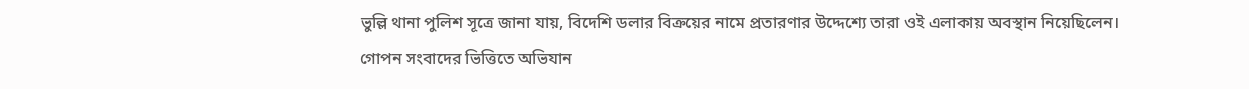ভুল্লি থানা পুলিশ সূত্রে জানা যায়, বিদেশি ডলার বিক্রয়ের নামে প্রতারণার উদ্দেশ্যে তারা ওই এলাকায় অবস্থান নিয়েছিলেন। গোপন সংবাদের ভিত্তিতে অভিযান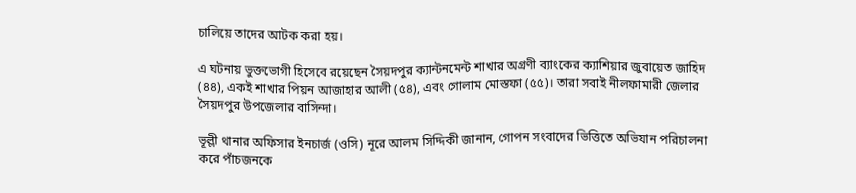চালিয়ে তাদের আটক করা হয়।

এ ঘটনায় ভুক্তভোগী হিসেবে রয়েছেন সৈয়দপুর ক্যান্টনমেন্ট শাখার অগ্রণী ব্যাংকের ক্যাশিয়ার জুবায়েত জাহিদ (৪৪), একই শাখার পিয়ন আজাহার আলী (৫৪), এবং গোলাম মোস্তফা (৫৫)। তারা সবাই নীলফামারী জেলার সৈয়দপুর উপজেলার বাসিন্দা।

ভূল্লী থানার অফিসার ইনচার্জ (ওসি) নূরে আলম সিদ্দিকী জানান, গোপন সংবাদের ভিত্তিতে অভিযান পরিচালনা করে পাঁচজনকে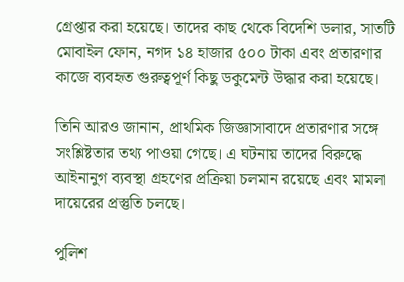গ্রেপ্তার করা হয়েছে। তাদের কাছ থেকে বিদেশি ডলার, সাতটি মোবাইল ফোন, নগদ ১৪ হাজার ৫০০ টাকা এবং প্রতারণার কাজে ব্যবহৃত গুরুত্বপূর্ণ কিছু ডকুমেন্ট উদ্ধার করা হয়েছে।

তিনি আরও জানান, প্রাথমিক জিজ্ঞাসাবাদে প্রতারণার সঙ্গে সংশ্লিষ্টতার তথ্য পাওয়া গেছে। এ ঘটনায় তাদের বিরুদ্ধে আইনানুগ ব্যবস্থা গ্রহণের প্রক্রিয়া চলমান রয়েছে এবং মামলা দায়েরের প্রস্তুতি চলছে।

পুলিশ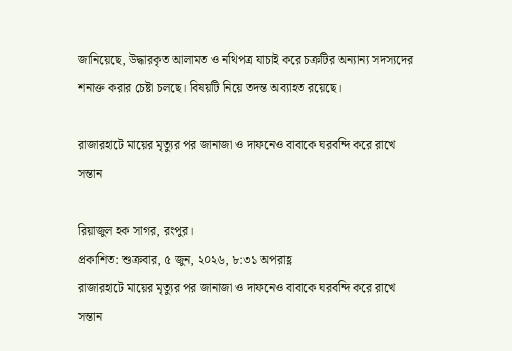জানিয়েছে, উদ্ধারকৃত আলামত ও নথিপত্র যাচাই করে চক্রটির অন্যান্য সদস্যদের শনাক্ত করার চেষ্টা চলছে। বিষয়টি নিয়ে তদন্ত অব্যাহত রয়েছে।

রাজারহাটে মায়ের মৃত্যুর পর জানাজা ও দাফনেও বাবাকে ঘরবন্দি করে রাখে সন্তান

রিয়াজুল হক সাগর, রংপুর।
প্রকাশিত: শুক্রবার, ৫ জুন, ২০২৬, ৮:৩১ অপরাহ্ণ
রাজারহাটে মায়ের মৃত্যুর পর জানাজা ও দাফনেও বাবাকে ঘরবন্দি করে রাখে সন্তান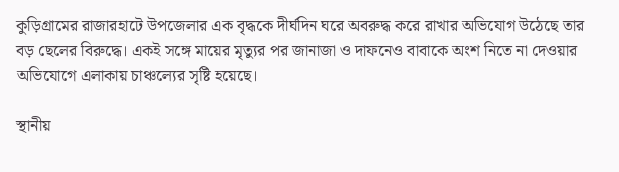কুড়িগ্রামের রাজারহাটে উপজেলার এক বৃদ্ধকে দীর্ঘদিন ঘরে অবরুদ্ধ করে রাখার অভিযোগ উঠেছে তার বড় ছেলের বিরুদ্ধে। একই সঙ্গে মায়ের মৃত্যুর পর জানাজা ও দাফনেও বাবাকে অংশ নিতে না দেওয়ার অভিযোগে এলাকায় চাঞ্চল্যের সৃষ্টি হয়েছে।

স্থানীয়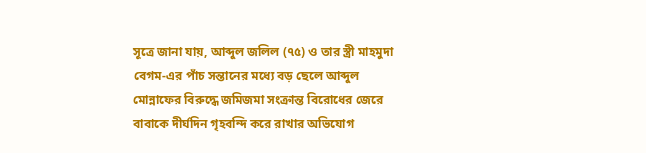সূত্রে জানা যায়, আব্দুল জলিল (৭৫) ও তার স্ত্রী মাহমুদা বেগম-এর পাঁচ সন্তানের মধ্যে বড় ছেলে আব্দুল মোন্নাফের বিরুদ্ধে জমিজমা সংক্রান্ত বিরোধের জেরে বাবাকে দীর্ঘদিন গৃহবন্দি করে রাখার অভিযোগ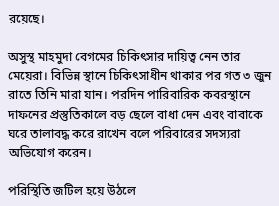রয়েছে।

অসুস্থ মাহমুদা বেগমের চিকিৎসার দায়িত্ব নেন তার মেয়েরা। বিভিন্ন স্থানে চিকিৎসাধীন থাকার পর গত ৩ জুন রাতে তিনি মারা যান। পরদিন পারিবারিক কবরস্থানে দাফনের প্রস্তুতিকালে বড় ছেলে বাধা দেন এবং বাবাকে ঘরে তালাবদ্ধ করে রাখেন বলে পরিবারের সদস্যরা অভিযোগ করেন।

পরিস্থিতি জটিল হয়ে উঠলে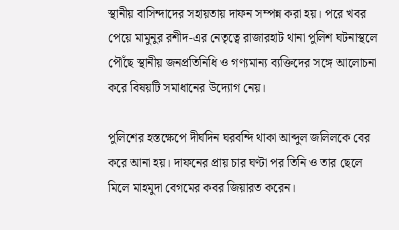স্থানীয় বাসিন্দাদের সহায়তায় দাফন সম্পন্ন করা হয়। পরে খবর পেয়ে মামুনুর রশীদ-এর নেতৃত্বে রাজারহাট থানা পুলিশ ঘটনাস্থলে পৌঁছে স্থানীয় জনপ্রতিনিধি ও গণ্যমান্য ব্যক্তিদের সঙ্গে আলোচনা করে বিষয়টি সমাধানের উদ্যোগ নেয়।

পুলিশের হস্তক্ষেপে দীর্ঘদিন ঘরবন্দি থাকা আব্দুল জলিলকে বের করে আনা হয়। দাফনের প্রায় চার ঘণ্টা পর তিনি ও তার ছেলে মিলে মাহমুদা বেগমের কবর জিয়ারত করেন।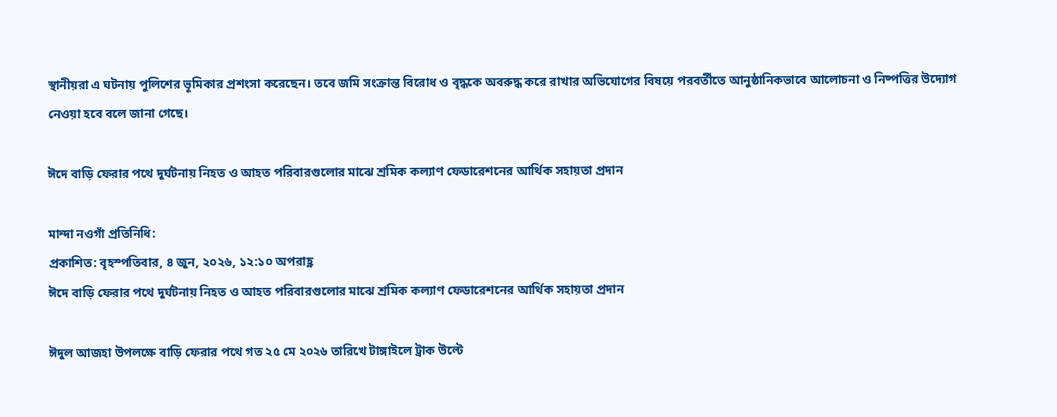স্থানীয়রা এ ঘটনায় পুলিশের ভূমিকার প্রশংসা করেছেন। তবে জমি সংক্রান্ত বিরোধ ও বৃদ্ধকে অবরুদ্ধ করে রাখার অভিযোগের বিষয়ে পরবর্তীতে আনুষ্ঠানিকভাবে আলোচনা ও নিষ্পত্তির উদ্যোগ নেওয়া হবে বলে জানা গেছে।

ঈদে বাড়ি ফেরার পথে দুর্ঘটনায় নিহত ও আহত পরিবারগুলোর মাঝে শ্রমিক কল্যাণ ফেডারেশনের আর্থিক সহায়তা প্রদান

মান্দা নওগাঁ প্রতিনিধি:
প্রকাশিত: বৃহস্পতিবার, ৪ জুন, ২০২৬, ১২:১০ অপরাহ্ণ
ঈদে বাড়ি ফেরার পথে দুর্ঘটনায় নিহত ও আহত পরিবারগুলোর মাঝে শ্রমিক কল্যাণ ফেডারেশনের আর্থিক সহায়তা প্রদান

ঈদুল আজহা উপলক্ষে বাড়ি ফেরার পথে গত ২৫ মে ২০২৬ তারিখে টাঙ্গাইলে ট্রাক উল্টে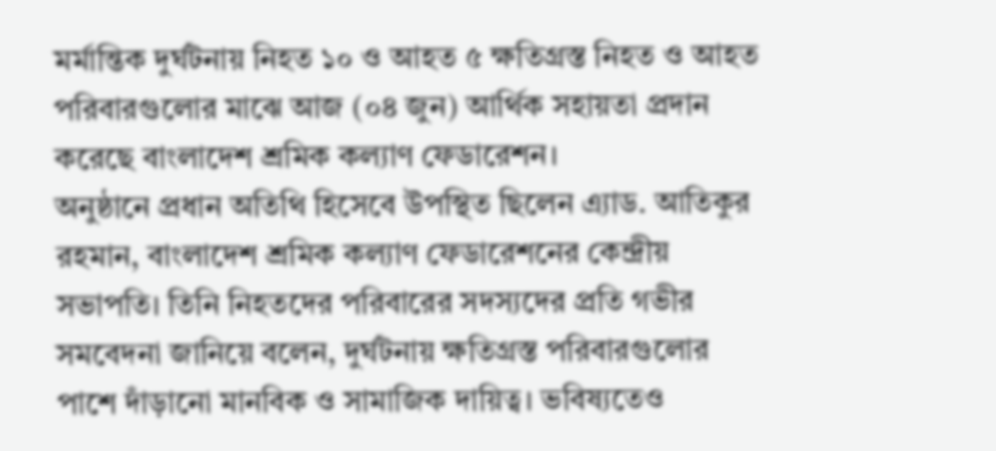মর্মান্তিক দুর্ঘটনায় নিহত ১০ ও আহত ৫ ক্ষতিগ্রস্ত নিহত ও আহত পরিবারগুলোর মাঝে আজ (০৪ জুন) আর্থিক সহায়তা প্রদান করেছে বাংলাদেশ শ্রমিক কল্যাণ ফেডারেশন।
অনুষ্ঠানে প্রধান অতিথি হিসেবে উপস্থিত ছিলেন এ্যাড. আতিকুর রহমান, বাংলাদেশ শ্রমিক কল্যাণ ফেডারেশনের কেন্দ্রীয় সভাপতি। তিনি নিহতদের পরিবারের সদস্যদের প্রতি গভীর সমবেদনা জানিয়ে বলেন, দুর্ঘটনায় ক্ষতিগ্রস্ত পরিবারগুলোর পাশে দাঁড়ানো মানবিক ও সামাজিক দায়িত্ব। ভবিষ্যতেও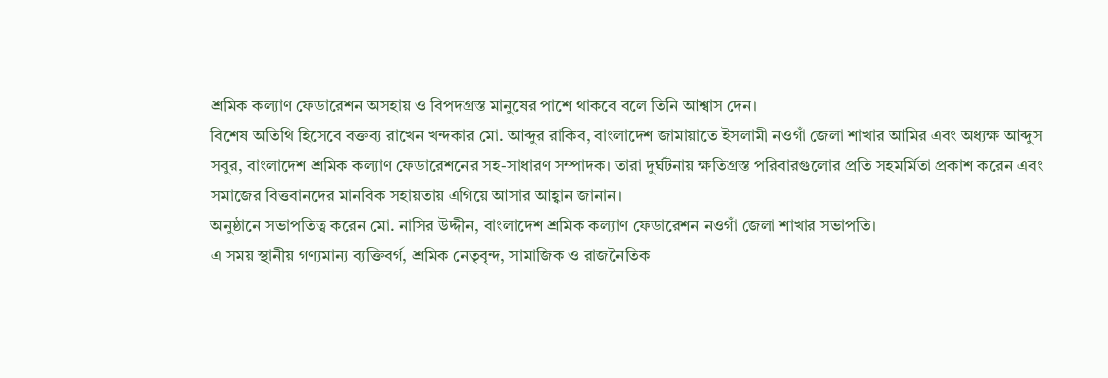শ্রমিক কল্যাণ ফেডারেশন অসহায় ও বিপদগ্রস্ত মানুষের পাশে থাকবে বলে তিনি আশ্বাস দেন।
বিশেষ অতিথি হিসেবে বক্তব্য রাখেন খন্দকার মো. আব্দুর রাকিব, বাংলাদেশ জামায়াতে ইসলামী নওগাঁ জেলা শাখার আমির এবং অধ্যক্ষ আব্দুস সবুর, বাংলাদেশ শ্রমিক কল্যাণ ফেডারেশনের সহ-সাধারণ সম্পাদক। তারা দুর্ঘটনায় ক্ষতিগ্রস্ত পরিবারগুলোর প্রতি সহমর্মিতা প্রকাশ করেন এবং সমাজের বিত্তবানদের মানবিক সহায়তায় এগিয়ে আসার আহ্বান জানান।
অনুষ্ঠানে সভাপতিত্ব করেন মো. নাসির উদ্দীন, বাংলাদেশ শ্রমিক কল্যাণ ফেডারেশন নওগাঁ জেলা শাখার সভাপতি।
এ সময় স্থানীয় গণ্যমান্য ব্যক্তিবর্গ, শ্রমিক নেতৃবৃন্দ, সামাজিক ও রাজনৈতিক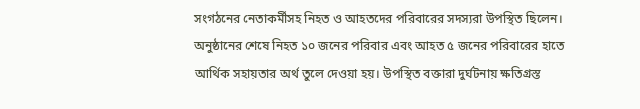সংগঠনের নেতাকর্মীসহ নিহত ও আহতদের পরিবারের সদস্যরা উপস্থিত ছিলেন।
অনুষ্ঠানের শেষে নিহত ১০ জনের পরিবার এবং আহত ৫ জনের পরিবারের হাতে আর্থিক সহায়তার অর্থ তুলে দেওয়া হয়। উপস্থিত বক্তারা দুর্ঘটনায় ক্ষতিগ্রস্ত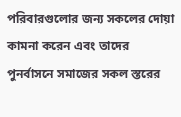পরিবারগুলোর জন্য সকলের দোয়া কামনা করেন এবং তাদের পুনর্বাসনে সমাজের সকল স্তরের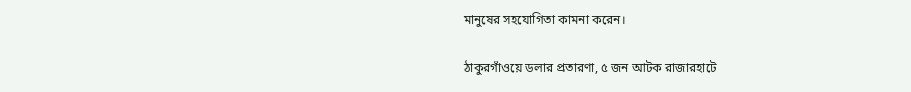মানুষের সহযোগিতা কামনা করেন।

ঠাকুরগাঁওয়ে ডলার প্রতারণা, ৫ জন আটক রাজারহাটে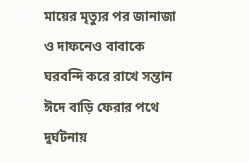মায়ের মৃত্যুর পর জানাজা ও দাফনেও বাবাকে ঘরবন্দি করে রাখে সন্তান ঈদে বাড়ি ফেরার পথে দুর্ঘটনায়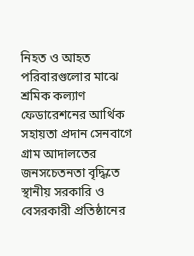নিহত ও আহত পরিবারগুলোর মাঝে শ্রমিক কল্যাণ ফেডারেশনের আর্থিক সহায়তা প্রদান সেনবাগে গ্রাম আদালতের জনসচেতনতা বৃদ্ধিতে স্থানীয় সরকারি ও বেসরকারী প্রতিষ্ঠানের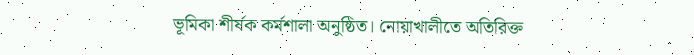ভূমিকা শীর্ষক কর্মশালা অনুষ্ঠিত। নোয়াখালীতে অতিরিক্ত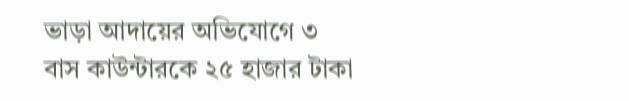ভাড়া আদায়ের অভিযোগে ৩ বাস কাউন্টারকে ২৫ হাজার টাকা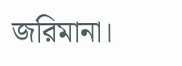জরিমানা।